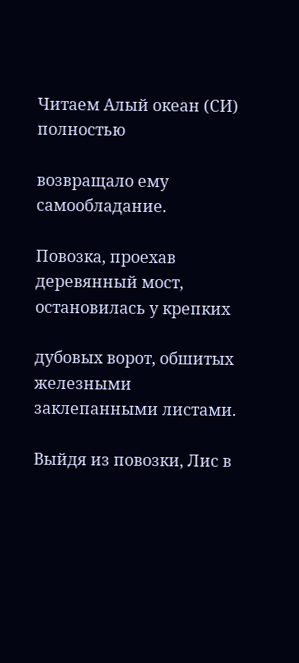Читаем Алый океан (СИ) полностью

возвращало ему самообладание.

Повозка, проехав деревянный мост, остановилась у крепких

дубовых ворот, обшитых железными заклепанными листами.

Выйдя из повозки, Лис в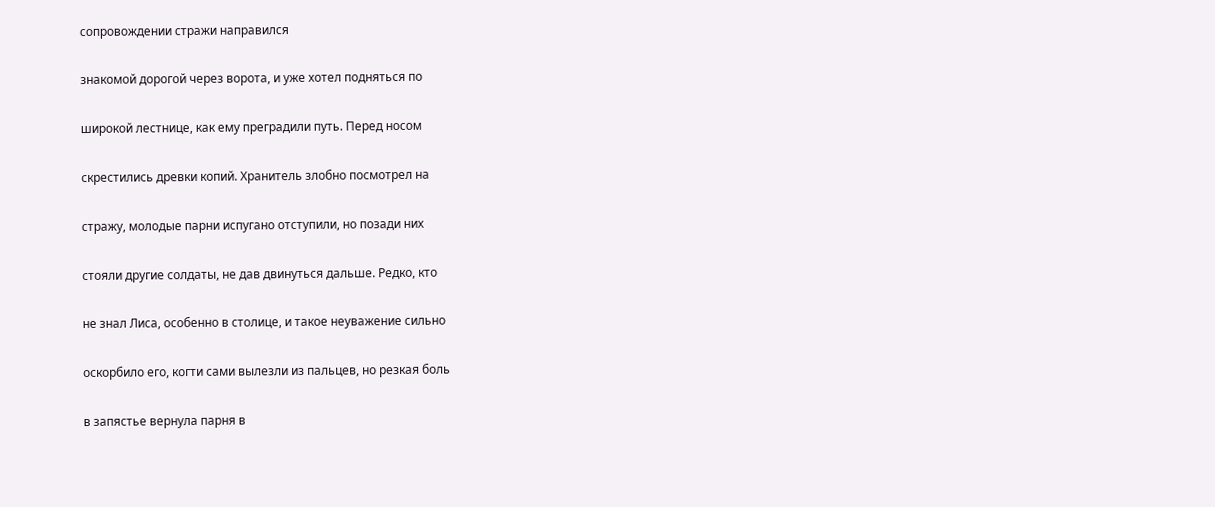сопровождении стражи направился

знакомой дорогой через ворота, и уже хотел подняться по

широкой лестнице, как ему преградили путь. Перед носом

скрестились древки копий. Хранитель злобно посмотрел на

стражу, молодые парни испугано отступили, но позади них

стояли другие солдаты, не дав двинуться дальше. Редко, кто

не знал Лиса, особенно в столице, и такое неуважение сильно

оскорбило его, когти сами вылезли из пальцев, но резкая боль

в запястье вернула парня в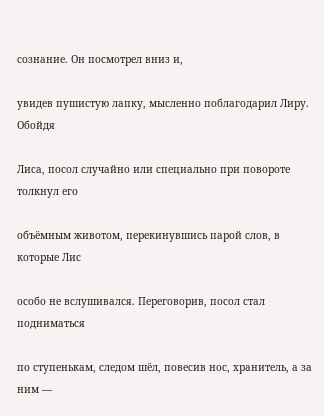сознание. Он посмотрел вниз и,

увидев пушистую лапку, мысленно поблагодарил Лиру. Обойдя

Лиса, посол случайно или специально при повороте толкнул его

объёмным животом, перекинувшись парой слов, в которые Лис

особо не вслушивался. Переговорив, посол стал подниматься

по ступенькам, следом шёл, повесив нос, хранитель, а за ним —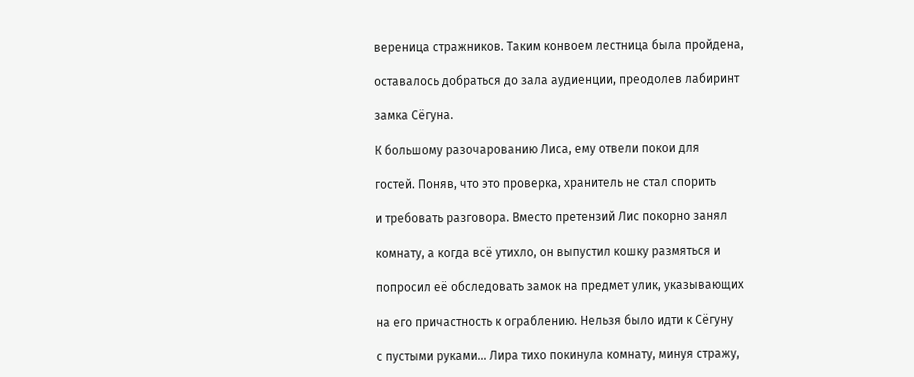вереница стражников. Таким конвоем лестница была пройдена,

оставалось добраться до зала аудиенции, преодолев лабиринт

замка Сёгуна.

К большому разочарованию Лиса, ему отвели покои для

гостей. Поняв, что это проверка, хранитель не стал спорить

и требовать разговора. Вместо претензий Лис покорно занял

комнату, а когда всё утихло, он выпустил кошку размяться и

попросил её обследовать замок на предмет улик, указывающих

на его причастность к ограблению. Нельзя было идти к Сёгуну

с пустыми руками… Лира тихо покинула комнату, минуя стражу,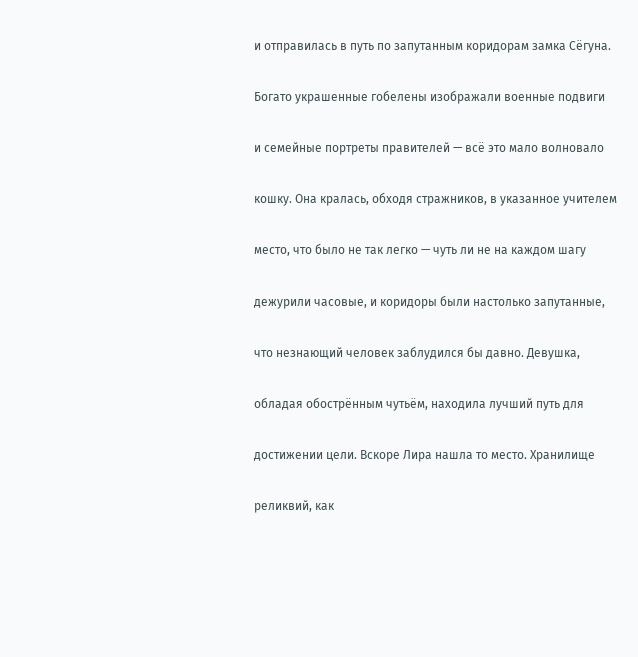и отправилась в путь по запутанным коридорам замка Сёгуна.

Богато украшенные гобелены изображали военные подвиги

и семейные портреты правителей — всё это мало волновало

кошку. Она кралась, обходя стражников, в указанное учителем

место, что было не так легко — чуть ли не на каждом шагу

дежурили часовые, и коридоры были настолько запутанные,

что незнающий человек заблудился бы давно. Девушка,

обладая обострённым чутьём, находила лучший путь для

достижении цели. Вскоре Лира нашла то место. Хранилище

реликвий, как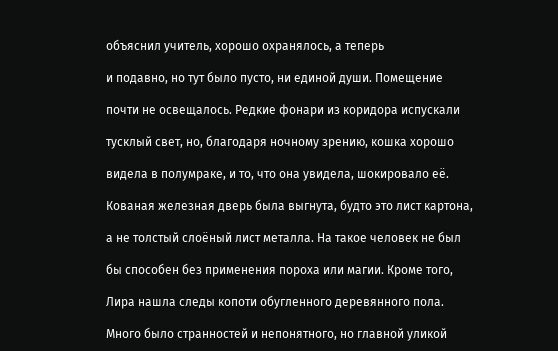объяснил учитель, хорошо охранялось, а теперь

и подавно, но тут было пусто, ни единой души. Помещение

почти не освещалось. Редкие фонари из коридора испускали

тусклый свет, но, благодаря ночному зрению, кошка хорошо

видела в полумраке, и то, что она увидела, шокировало её.

Кованая железная дверь была выгнута, будто это лист картона,

а не толстый слоёный лист металла. На такое человек не был

бы способен без применения пороха или магии. Кроме того,

Лира нашла следы копоти обугленного деревянного пола.

Много было странностей и непонятного, но главной уликой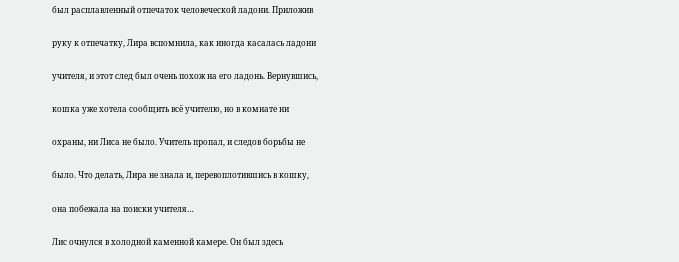был расплавленный отпечаток человеческой ладони. Приложив

руку к отпечатку, Лира вспомнила, как иногда касалась ладони

учителя, и этот след был очень похож на его ладонь. Вернувшись,

кошка уже хотела сообщить всё учителю, но в комнате ни

охраны, ни Лиса не было. Учитель пропал, и следов борьбы не

было. Что делать, Лира не знала и, перевоплотившись в кошку,

она побежала на поиски учителя…

Лис очнулся в холодной каменной камере. Он был здесь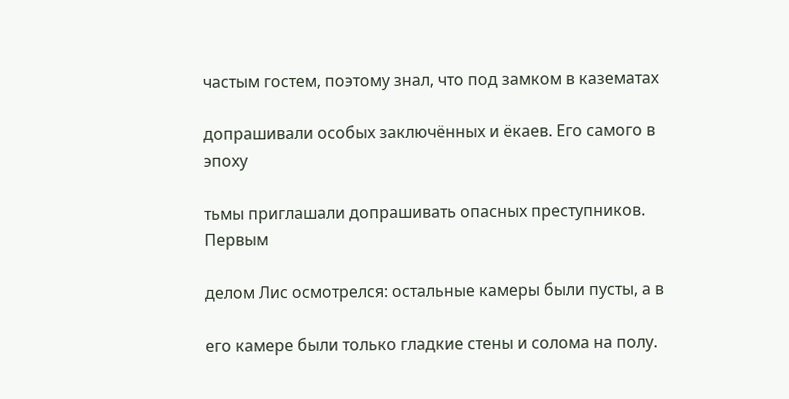частым гостем, поэтому знал, что под замком в казематах

допрашивали особых заключённых и ёкаев. Его самого в эпоху

тьмы приглашали допрашивать опасных преступников. Первым

делом Лис осмотрелся: остальные камеры были пусты, а в

его камере были только гладкие стены и солома на полу.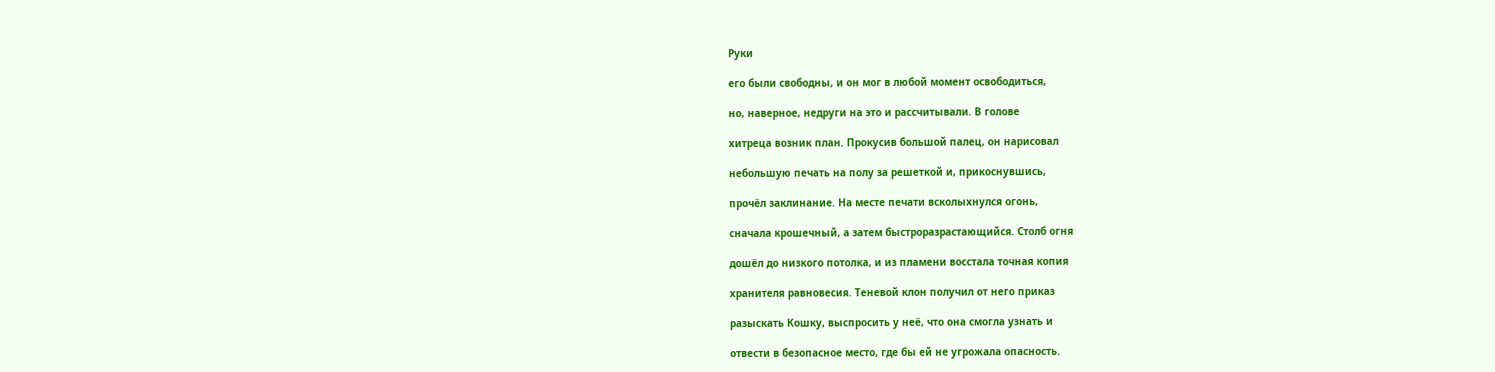Руки

его были свободны, и он мог в любой момент освободиться,

но, наверное, недруги на это и рассчитывали. В голове

хитреца возник план. Прокусив большой палец, он нарисовал

небольшую печать на полу за решеткой и, прикоснувшись,

прочёл заклинание. На месте печати всколыхнулся огонь,

сначала крошечный, а затем быстроразрастающийся. Столб огня

дошёл до низкого потолка, и из пламени восстала точная копия

хранителя равновесия. Теневой клон получил от него приказ

разыскать Кошку, выспросить у неё, что она смогла узнать и

отвести в безопасное место, где бы ей не угрожала опасность.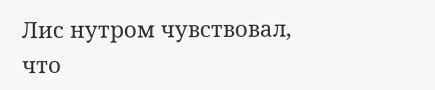Лис нутром чувствовал, что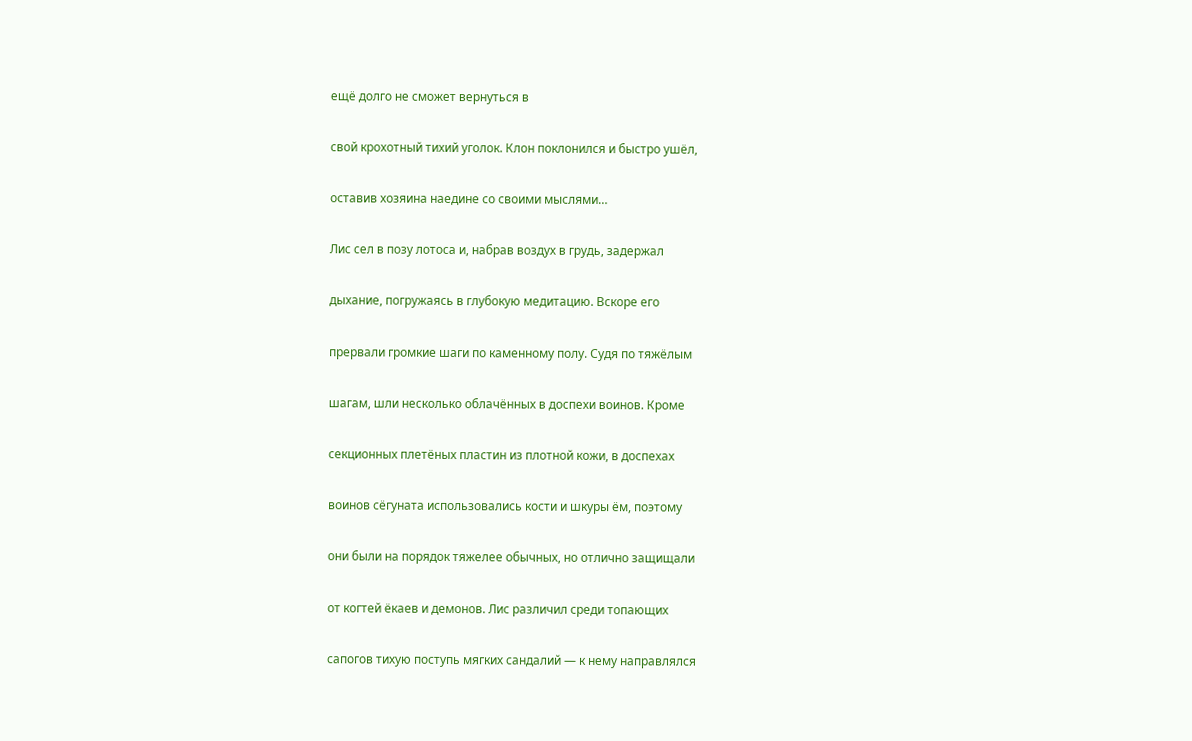ещё долго не сможет вернуться в

свой крохотный тихий уголок. Клон поклонился и быстро ушёл,

оставив хозяина наедине со своими мыслями…

Лис сел в позу лотоса и, набрав воздух в грудь, задержал

дыхание, погружаясь в глубокую медитацию. Вскоре его

прервали громкие шаги по каменному полу. Судя по тяжёлым

шагам, шли несколько облачённых в доспехи воинов. Кроме

секционных плетёных пластин из плотной кожи, в доспехах

воинов сёгуната использовались кости и шкуры ём, поэтому

они были на порядок тяжелее обычных, но отлично защищали

от когтей ёкаев и демонов. Лис различил среди топающих

сапогов тихую поступь мягких сандалий — к нему направлялся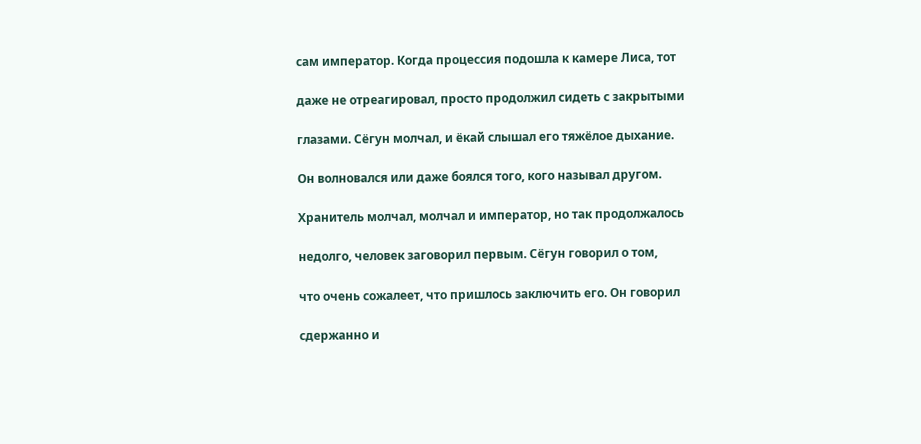сам император. Когда процессия подошла к камере Лиса, тот

даже не отреагировал, просто продолжил сидеть с закрытыми

глазами. Сёгун молчал, и ёкай слышал его тяжёлое дыхание.

Он волновался или даже боялся того, кого называл другом.

Хранитель молчал, молчал и император, но так продолжалось

недолго, человек заговорил первым. Сёгун говорил о том,

что очень сожалеет, что пришлось заключить его. Он говорил

сдержанно и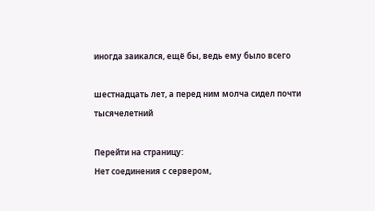иногда заикался, ещё бы, ведь ему было всего

шестнадцать лет, а перед ним молча сидел почти тысячелетний

Перейти на страницу:
Нет соединения с сервером,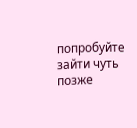попробуйте зайти чуть позже